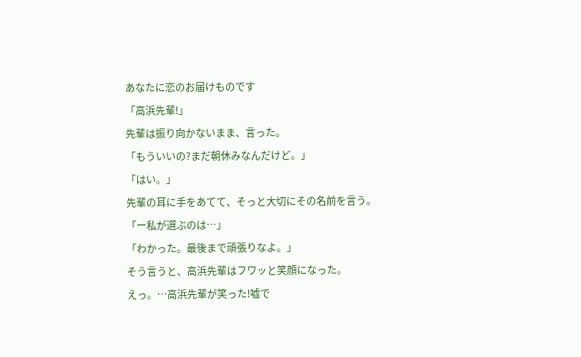あなたに恋のお届けものです
「高浜先輩!」
先輩は振り向かないまま、言った。
「もういいの?まだ朝休みなんだけど。」
「はい。」
先輩の耳に手をあてて、そっと大切にその名前を言う。
「ー私が選ぶのは…」
「わかった。最後まで頑張りなよ。」
そう言うと、高浜先輩はフワッと笑顔になった。
えっ。…高浜先輩が笑った!嘘で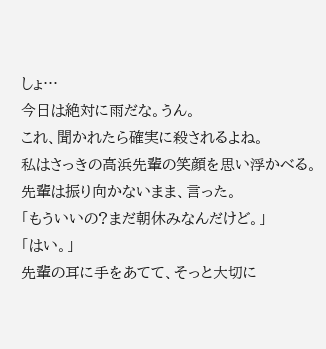しょ…
今日は絶対に雨だな。うん。
これ、聞かれたら確実に殺されるよね。
私はさっきの高浜先輩の笑顔を思い浮かべる。
先輩は振り向かないまま、言った。
「もういいの?まだ朝休みなんだけど。」
「はい。」
先輩の耳に手をあてて、そっと大切に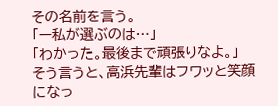その名前を言う。
「ー私が選ぶのは…」
「わかった。最後まで頑張りなよ。」
そう言うと、高浜先輩はフワッと笑顔になっ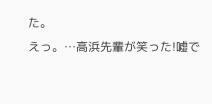た。
えっ。…高浜先輩が笑った!嘘で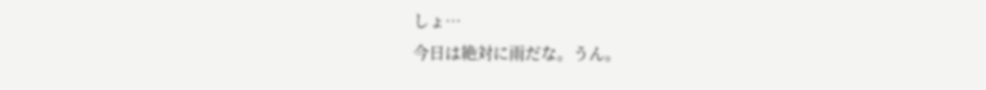しょ…
今日は絶対に雨だな。うん。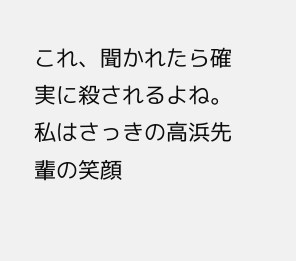これ、聞かれたら確実に殺されるよね。
私はさっきの高浜先輩の笑顔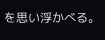を思い浮かべる。